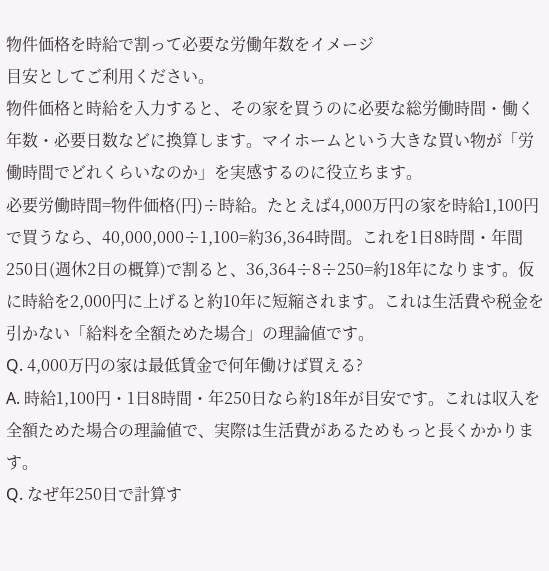物件価格を時給で割って必要な労働年数をイメージ
目安としてご利用ください。
物件価格と時給を入力すると、その家を買うのに必要な総労働時間・働く年数・必要日数などに換算します。マイホームという大きな買い物が「労働時間でどれくらいなのか」を実感するのに役立ちます。
必要労働時間=物件価格(円)÷時給。たとえば4,000万円の家を時給1,100円で買うなら、40,000,000÷1,100=約36,364時間。これを1日8時間・年間250日(週休2日の概算)で割ると、36,364÷8÷250=約18年になります。仮に時給を2,000円に上げると約10年に短縮されます。これは生活費や税金を引かない「給料を全額ためた場合」の理論値です。
Q. 4,000万円の家は最低賃金で何年働けば買える?
A. 時給1,100円・1日8時間・年250日なら約18年が目安です。これは収入を全額ためた場合の理論値で、実際は生活費があるためもっと長くかかります。
Q. なぜ年250日で計算す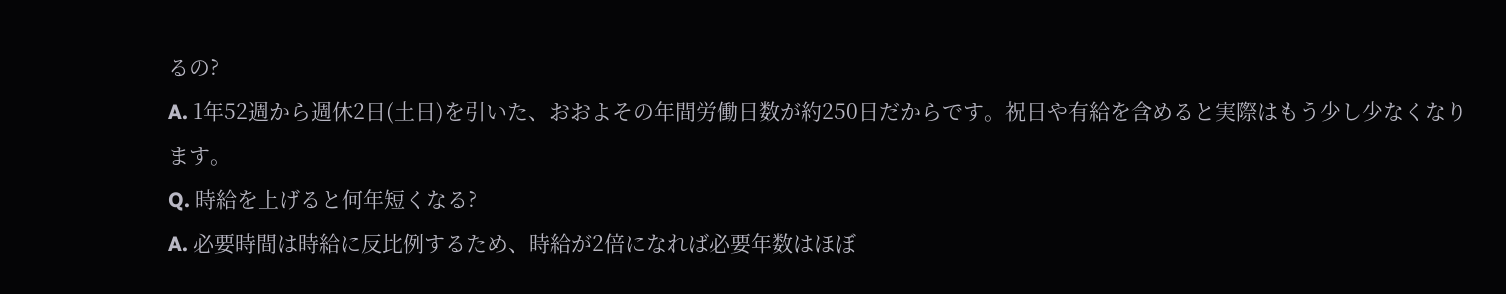るの?
A. 1年52週から週休2日(土日)を引いた、おおよその年間労働日数が約250日だからです。祝日や有給を含めると実際はもう少し少なくなります。
Q. 時給を上げると何年短くなる?
A. 必要時間は時給に反比例するため、時給が2倍になれば必要年数はほぼ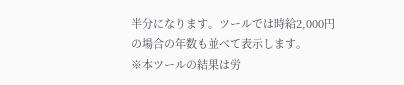半分になります。ツールでは時給2,000円の場合の年数も並べて表示します。
※本ツールの結果は労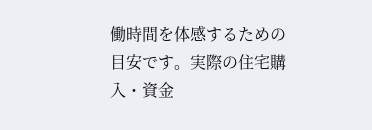働時間を体感するための目安です。実際の住宅購入・資金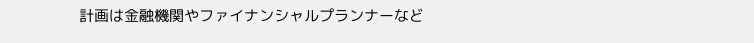計画は金融機関やファイナンシャルプランナーなど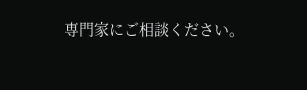専門家にご相談ください。